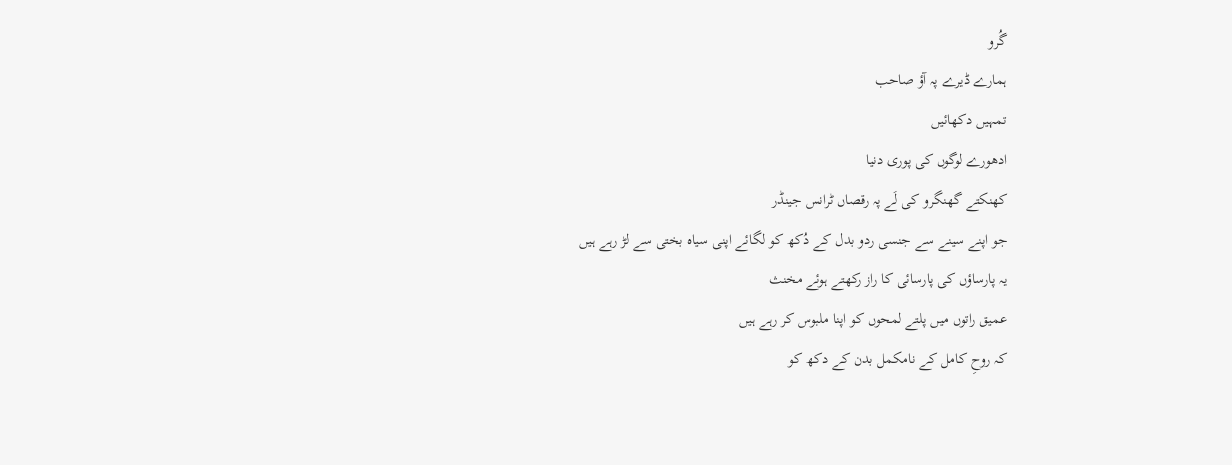گُرو
ہمارے ڈیرے پہ آؤ صاحب
تمہیں دکھائیں
ادھورے لوگوں کی پوری دنیا
کھنکتے گھنگرو کی لَے پہ رقصاں ٹرانس جینڈر
جو اپنے سینے سے جنسی ردو بدل کے دُکھ کو لگائے اپنی سیاہ بختی سے لڑ رہے ہیں
یہ پارساؤں کی پارسائی کا راز رکھتے ہوئے مخنث
عمیق راتوں میں پلتے لمحوں کو اپنا ملبوس کر رہے ہیں
کہ روحِ کامل کے نامکمل بدن کے دکھ کو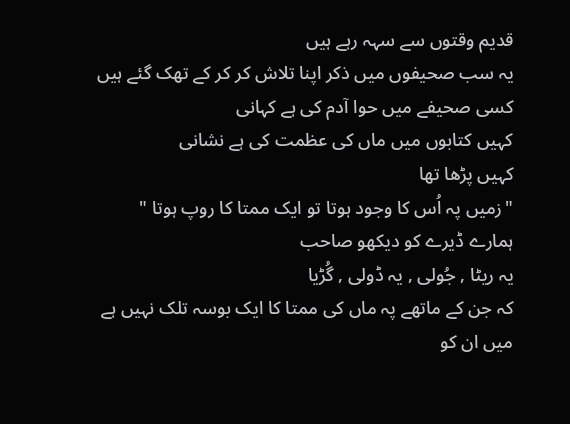قدیم وقتوں سے سہہ رہے ہیں
یہ سب صحیفوں میں ذکر اپنا تلاش کر کر کے تھک گئے ہیں
کسی صحیفے میں حوا آدم کی ہے کہانی
کہیں کتابوں میں ماں کی عظمت کی ہے نشانی
کہیں پڑھا تھا
"زمیں پہ اُس کا وجود ہوتا تو ایک ممتا کا روپ ہوتا "
ہمارے ڈیرے کو دیکھو صاحب
یہ ریٹا , جُولی , یہ ڈولی , گُڑیا
کہ جن کے ماتھے پہ ماں کی ممتا کا ایک بوسہ تلک نہیں ہے
میں ان کو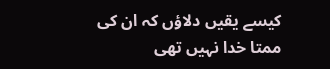کیسے یقیں دلاؤں کہ ان کی ممتا خدا نہیں تھی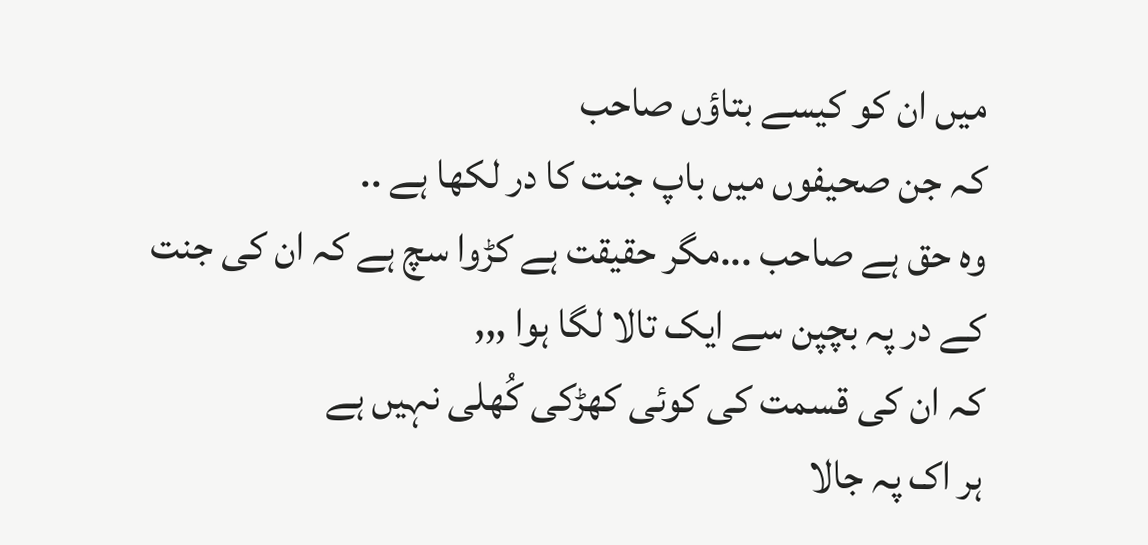میں ان کو کیسے بتاؤں صاحب
کہ جن صحیفوں میں باپ جنت کا در لکھا ہے ..
وہ حق ہے صاحب ...مگر حقیقت ہے کڑوا سچ ہے کہ ان کی جنت کے در پہ بچپن سے ایک تالا لگا ہوا ,,,
کہ ان کی قسمت کی کوئی کھڑکی کُھلی نہیں ہے
ہر اک پہ جالا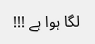لگا ہوا ہے !!!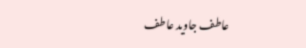عاطف جاوید عاطف